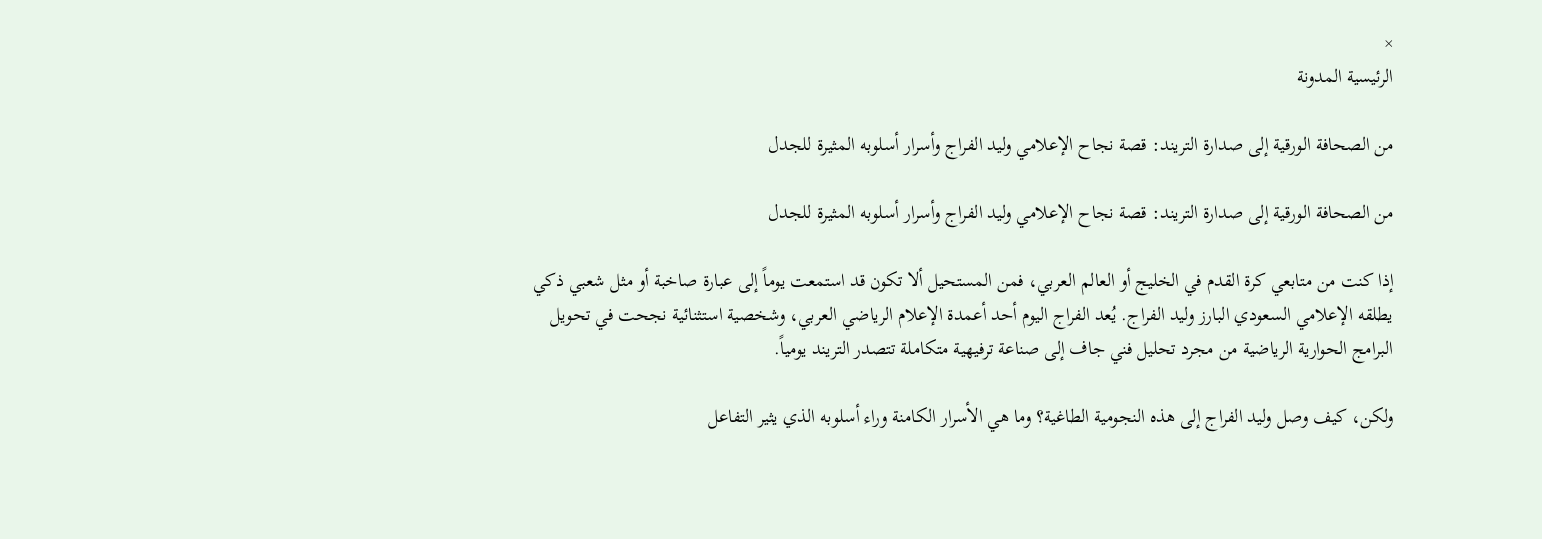×
الرئيسية المدونة

من الصحافة الورقية إلى صدارة التريند: قصة نجاح الإعلامي وليد الفراج وأسرار أسلوبه المثيرة للجدل

من الصحافة الورقية إلى صدارة التريند: قصة نجاح الإعلامي وليد الفراج وأسرار أسلوبه المثيرة للجدل

إذا كنت من متابعي كرة القدم في الخليج أو العالم العربي، فمن المستحيل ألا تكون قد استمعت يوماً إلى عبارة صاخبة أو مثل شعبي ذكي يطلقه الإعلامي السعودي البارز وليد الفراج. يُعد الفراج اليوم أحد أعمدة الإعلام الرياضي العربي، وشخصية استثنائية نجحت في تحويل البرامج الحوارية الرياضية من مجرد تحليل فني جاف إلى صناعة ترفيهية متكاملة تتصدر التريند يومياً.

ولكن، كيف وصل وليد الفراج إلى هذه النجومية الطاغية؟ وما هي الأسرار الكامنة وراء أسلوبه الذي يثير التفاعل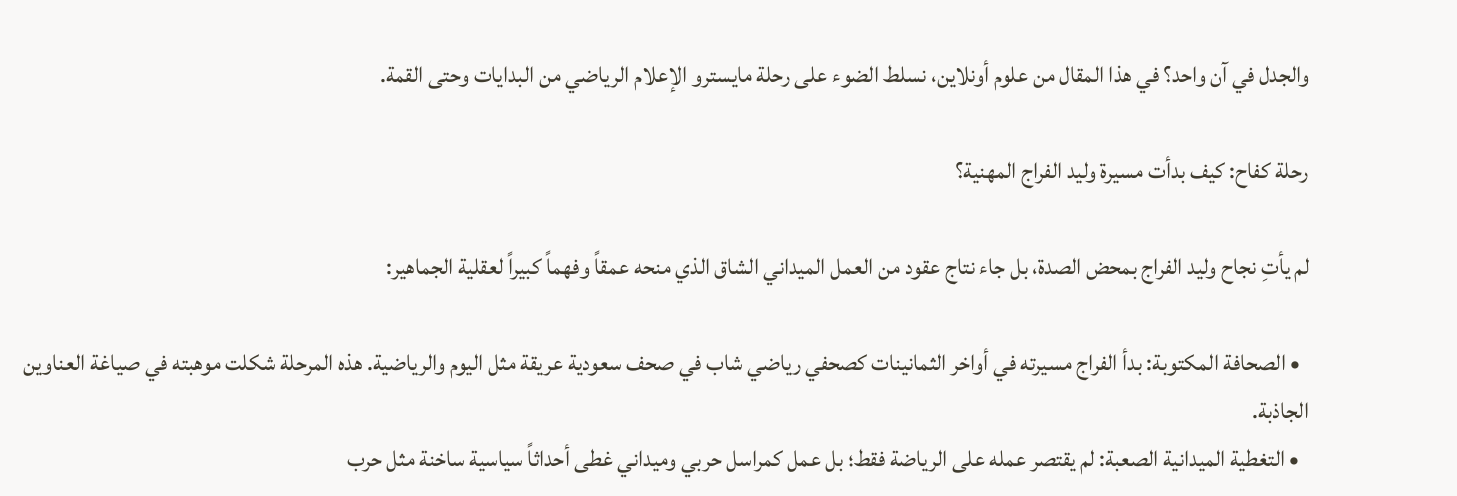والجدل في آن واحد؟ في هذا المقال من علوم أونلاين، نسلط الضوء على رحلة مايسترو الإعلام الرياضي من البدايات وحتى القمة.

رحلة كفاح: كيف بدأت مسيرة وليد الفراج المهنية؟

لم يأتِ نجاح وليد الفراج بمحض الصدة، بل جاء نتاج عقود من العمل الميداني الشاق الذي منحه عمقاً وفهماً كبيراً لعقلية الجماهير:

  • الصحافة المكتوبة: بدأ الفراج مسيرته في أواخر الثمانينات كصحفي رياضي شاب في صحف سعودية عريقة مثل اليوم والرياضية. هذه المرحلة شكلت موهبته في صياغة العناوين الجاذبة.
  • التغطية الميدانية الصعبة: لم يقتصر عمله على الرياضة فقط؛ بل عمل كمراسل حربي وميداني غطى أحداثاً سياسية ساخنة مثل حرب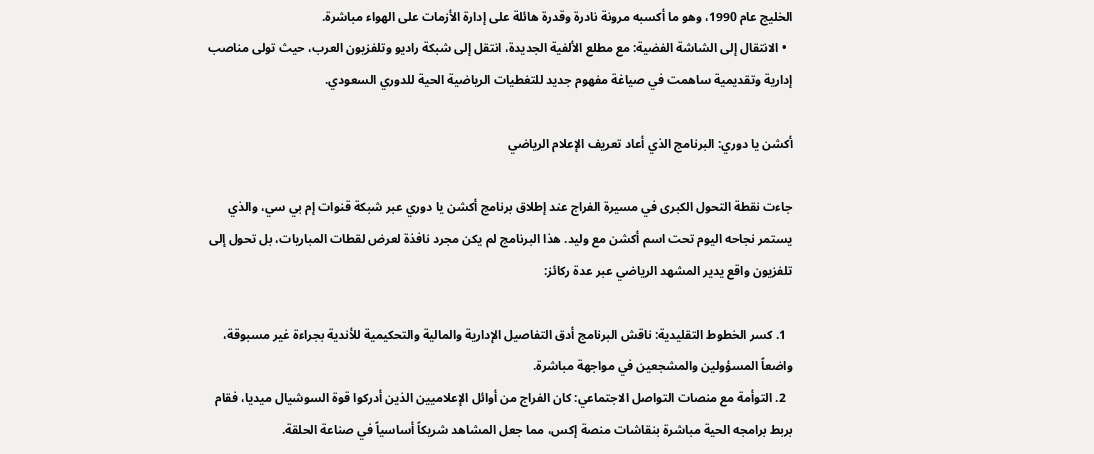الخليج عام 1990، وهو ما أكسبه مرونة نادرة وقدرة هائلة على إدارة الأزمات على الهواء مباشرة.
  • الانتقال إلى الشاشة الفضية: مع مطلع الألفية الجديدة، انتقل إلى شبكة راديو وتلفزيون العرب، حيث تولى مناصب إدارية وتقديمية ساهمت في صياغة مفهوم جديد للتغطيات الرياضية الحية للدوري السعودي.

أكشن يا دوري: البرنامج الذي أعاد تعريف الإعلام الرياضي

جاءت نقطة التحول الكبرى في مسيرة الفراج عند إطلاق برنامج أكشن يا دوري عبر شبكة قنوات إم بي سي، والذي يستمر نجاحه اليوم تحت اسم أكشن مع وليد. هذا البرنامج لم يكن مجرد نافذة لعرض لقطات المباريات، بل تحول إلى تلفزيون واقع يدير المشهد الرياضي عبر عدة ركائز:

  1. كسر الخطوط التقليدية: ناقش البرنامج أدق التفاصيل الإدارية والمالية والتحكيمية للأندية بجراءة غير مسبوقة، واضعاً المسؤولين والمشجعين في مواجهة مباشرة.
  2. التوأمة مع منصات التواصل الاجتماعي: كان الفراج من أوائل الإعلاميين الذين أدركوا قوة السوشيال ميديا، فقام بربط برامجه الحية مباشرة بنقاشات منصة إكس، مما جعل المشاهد شريكاً أساسياً في صناعة الحلقة.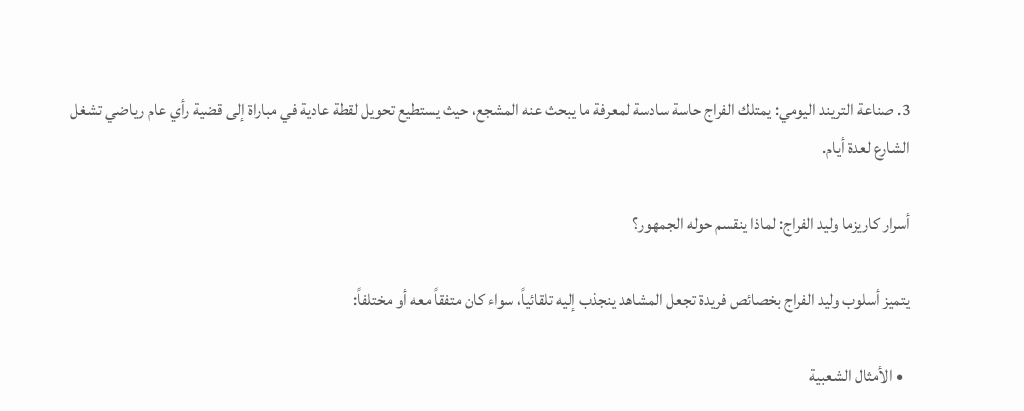3. صناعة التريند اليومي: يمتلك الفراج حاسة سادسة لمعرفة ما يبحث عنه المشجع، حيث يستطيع تحويل لقطة عادية في مباراة إلى قضية رأي عام رياضي تشغل الشارع لعدة أيام.

أسرار كاريزما وليد الفراج: لماذا ينقسم حوله الجمهور؟

يتميز أسلوب وليد الفراج بخصائص فريدة تجعل المشاهد ينجذب إليه تلقائياً، سواء كان متفقاً معه أو مختلفاً:

  • الأمثال الشعبية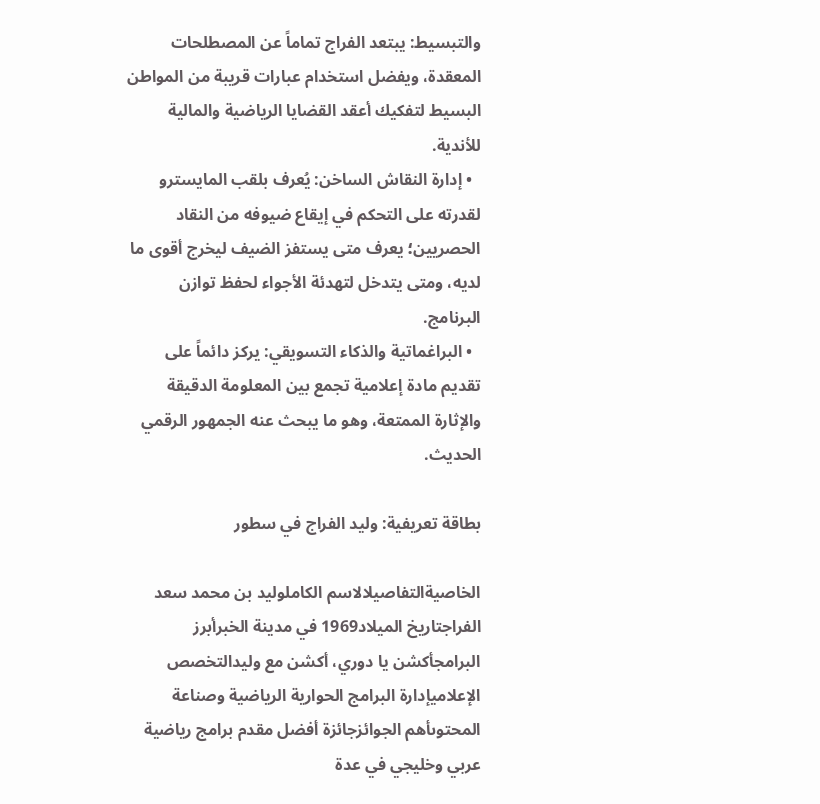والتبسيط: يبتعد الفراج تماماً عن المصطلحات المعقدة، ويفضل استخدام عبارات قريبة من المواطن البسيط لتفكيك أعقد القضايا الرياضية والمالية للأندية.
  • إدارة النقاش الساخن: يُعرف بلقب المايسترو لقدرته على التحكم في إيقاع ضيوفه من النقاد الحصريين؛ يعرف متى يستفز الضيف ليخرج أقوى ما لديه، ومتى يتدخل لتهدئة الأجواء لحفظ توازن البرنامج.
  • البراغماتية والذكاء التسويقي: يركز دائماً على تقديم مادة إعلامية تجمع بين المعلومة الدقيقة والإثارة الممتعة، وهو ما يبحث عنه الجمهور الرقمي الحديث.

بطاقة تعريفية: وليد الفراج في سطور

الخاصيةالتفاصيلالاسم الكاملوليد بن محمد سعد الفراجتاريخ الميلاد1969 في مدينة الخبرأبرز البرامجأكشن يا دوري، أكشن مع وليدالتخصص الإعلاميإدارة البرامج الحوارية الرياضية وصناعة المحتوىأهم الجوائزجائزة أفضل مقدم برامج رياضية عربي وخليجي في عدة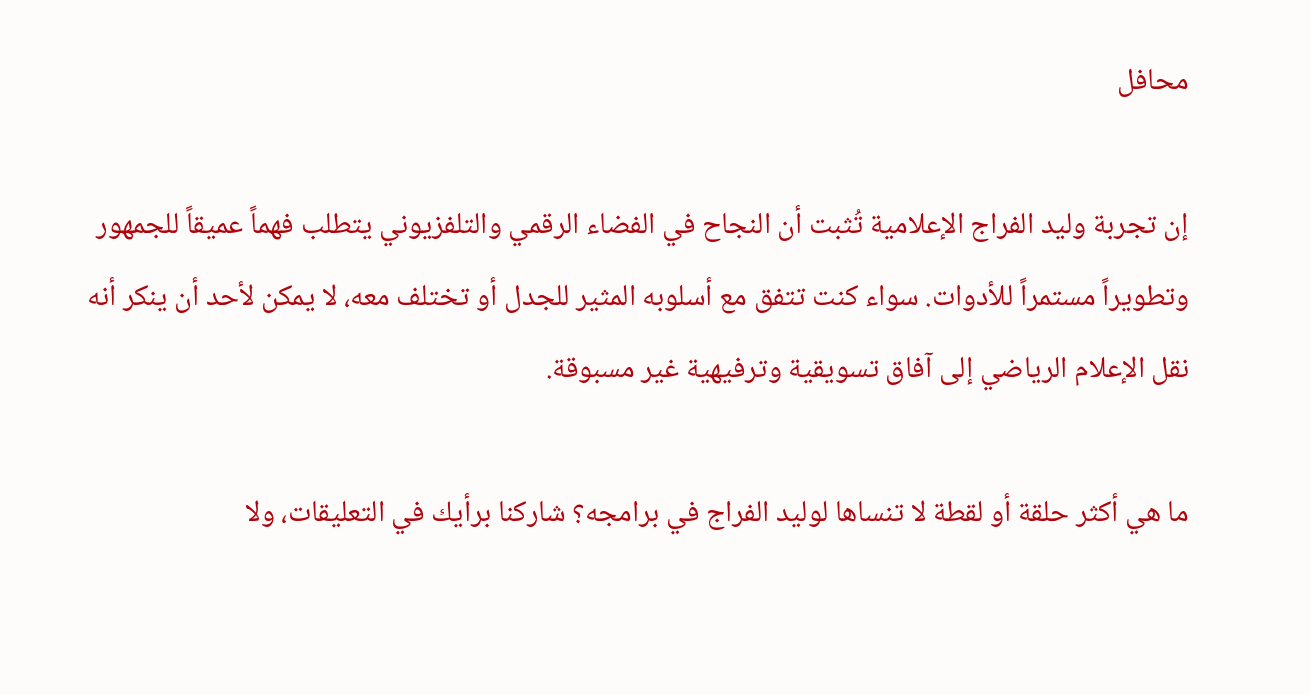محافل

إن تجربة وليد الفراج الإعلامية تُثبت أن النجاح في الفضاء الرقمي والتلفزيوني يتطلب فهماً عميقاً للجمهور وتطويراً مستمراً للأدوات. سواء كنت تتفق مع أسلوبه المثير للجدل أو تختلف معه، لا يمكن لأحد أن ينكر أنه نقل الإعلام الرياضي إلى آفاق تسويقية وترفيهية غير مسبوقة.

ما هي أكثر حلقة أو لقطة لا تنساها لوليد الفراج في برامجه؟ شاركنا برأيك في التعليقات، ولا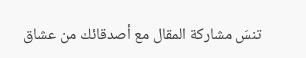تنسَ مشاركة المقال مع أصدقائك من عشاق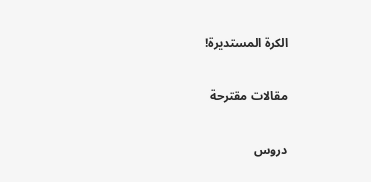الكرة المستديرة!

مقالات مقترحة

دروس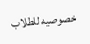خصوصيه للطلاب